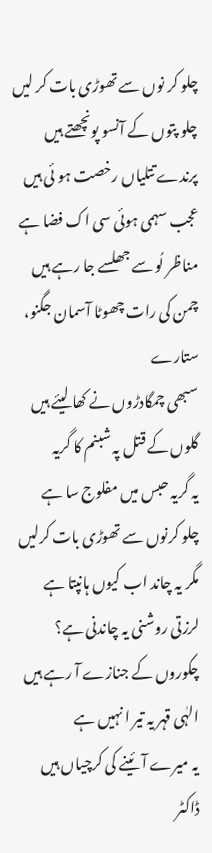چلو کر نوں سے تھوڑی بات کر لیں
چلو پتوں کے آنسو پونچھتے ہیں
پرندے تتلیاں رخصت ہو ئی ہیں
عجب سہمی ہوئی سی اک فضا ہے
مناظر لُو سے جھلسے جا رہے ہیں
چمن کی رات چھوٹا آسمان جگنو، ستارے
سبھی چمگادڑوں نے کھا لیئے ہیں
گلوں کے قتل پہ شبنم کا گریہ
یہ گریہ حبس میں مفلوج سا ہے
چلو کرنوں سے تھوڑی بات کرلیں
مگر یہ چاند اب کیوں ہانپتا ہے
لرزتی روشنی یہ چاندنی ہے؟
چکوروں کے جنازے آ رہے ہیں
الہٰی قہر یہ تیر ا نہیں ہے
یہ میرے آئینے کی کرچیاں ہیں
ڈاکٹر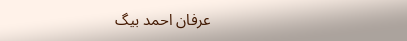عرفان احمد بیگ